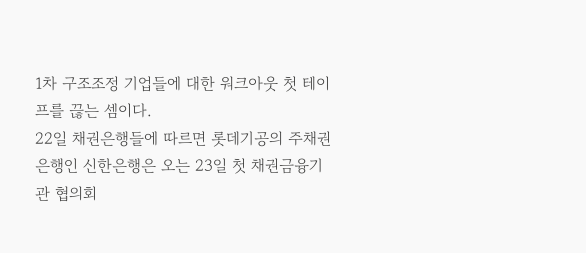1차 구조조정 기업들에 대한 워크아웃 첫 테이프를 끊는 셈이다.
22일 채권은행들에 따르면 롯데기공의 주채권은행인 신한은행은 오는 23일 첫 채권금융기관 협의회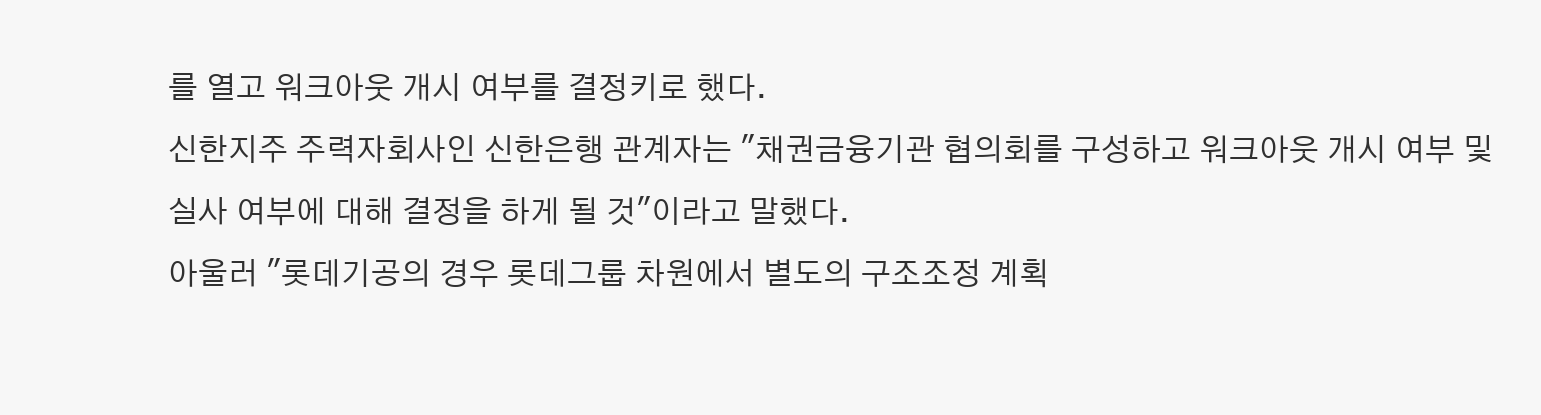를 열고 워크아웃 개시 여부를 결정키로 했다.
신한지주 주력자회사인 신한은행 관계자는 "채권금융기관 협의회를 구성하고 워크아웃 개시 여부 및 실사 여부에 대해 결정을 하게 될 것"이라고 말했다.
아울러 "롯데기공의 경우 롯데그룹 차원에서 별도의 구조조정 계획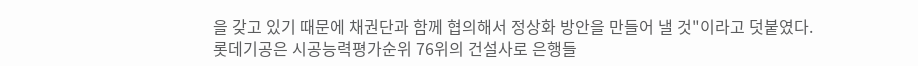을 갖고 있기 때문에 채권단과 함께 협의해서 정상화 방안을 만들어 낼 것"이라고 덧붙였다.
롯데기공은 시공능력평가순위 76위의 건설사로 은행들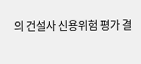의 건설사 신용위험 평가 결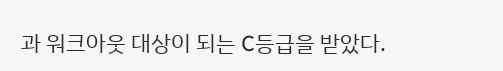과 워크아웃 대상이 되는 C등급을 받았다.